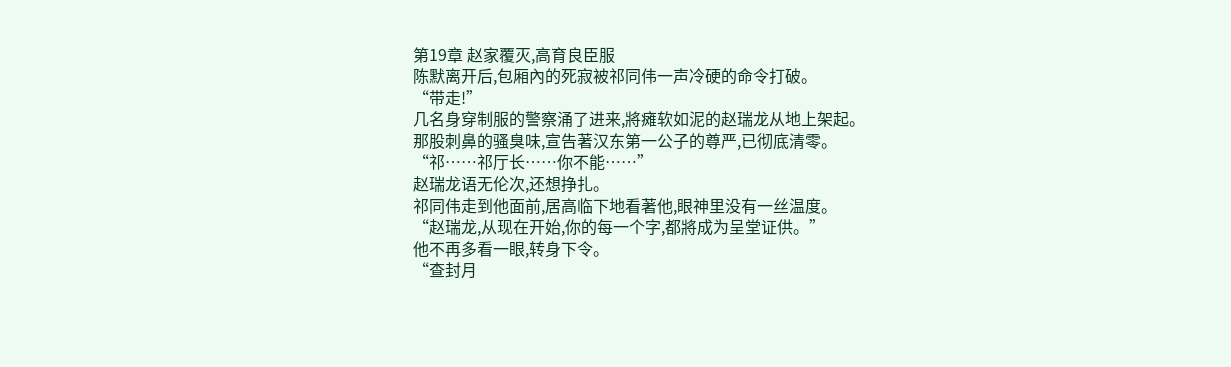第19章 赵家覆灭,高育良臣服
陈默离开后,包厢內的死寂被祁同伟一声冷硬的命令打破。
“带走!”
几名身穿制服的警察涌了进来,將瘫软如泥的赵瑞龙从地上架起。
那股刺鼻的骚臭味,宣告著汉东第一公子的尊严,已彻底清零。
“祁……祁厅长……你不能……”
赵瑞龙语无伦次,还想挣扎。
祁同伟走到他面前,居高临下地看著他,眼神里没有一丝温度。
“赵瑞龙,从现在开始,你的每一个字,都將成为呈堂证供。”
他不再多看一眼,转身下令。
“查封月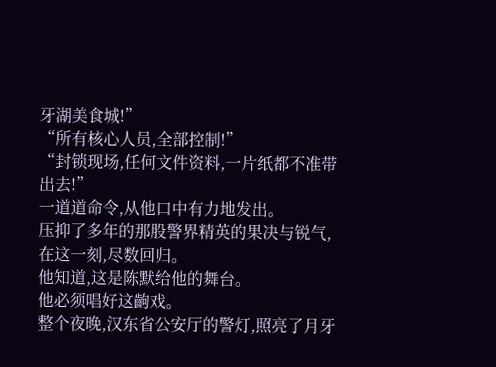牙湖美食城!”
“所有核心人员,全部控制!”
“封锁现场,任何文件资料,一片纸都不准带出去!”
一道道命令,从他口中有力地发出。
压抑了多年的那股警界精英的果决与锐气,在这一刻,尽数回归。
他知道,这是陈默给他的舞台。
他必须唱好这齣戏。
整个夜晚,汉东省公安厅的警灯,照亮了月牙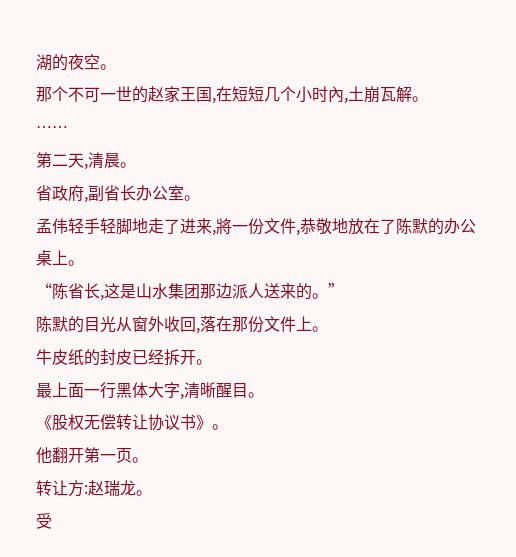湖的夜空。
那个不可一世的赵家王国,在短短几个小时內,土崩瓦解。
……
第二天,清晨。
省政府,副省长办公室。
孟伟轻手轻脚地走了进来,將一份文件,恭敬地放在了陈默的办公桌上。
“陈省长,这是山水集团那边派人送来的。”
陈默的目光从窗外收回,落在那份文件上。
牛皮纸的封皮已经拆开。
最上面一行黑体大字,清晰醒目。
《股权无偿转让协议书》。
他翻开第一页。
转让方:赵瑞龙。
受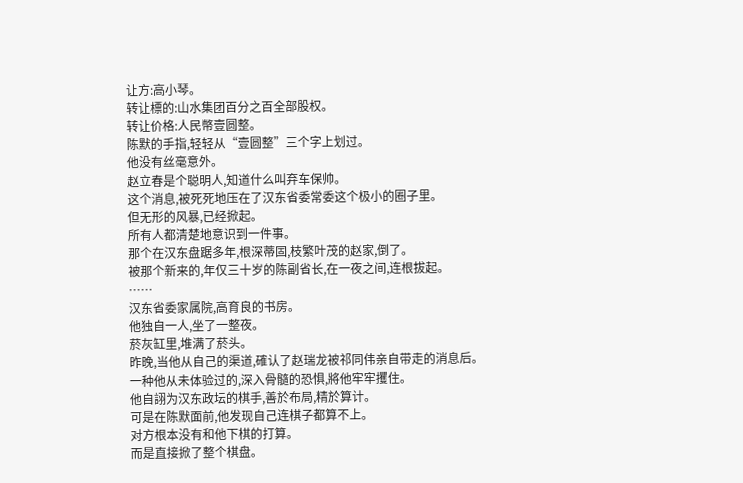让方:高小琴。
转让標的:山水集团百分之百全部股权。
转让价格:人民幣壹圆整。
陈默的手指,轻轻从“壹圆整”三个字上划过。
他没有丝毫意外。
赵立春是个聪明人,知道什么叫弃车保帅。
这个消息,被死死地压在了汉东省委常委这个极小的圈子里。
但无形的风暴,已经掀起。
所有人都清楚地意识到一件事。
那个在汉东盘踞多年,根深蒂固,枝繁叶茂的赵家,倒了。
被那个新来的,年仅三十岁的陈副省长,在一夜之间,连根拔起。
……
汉东省委家属院,高育良的书房。
他独自一人,坐了一整夜。
菸灰缸里,堆满了菸头。
昨晚,当他从自己的渠道,確认了赵瑞龙被祁同伟亲自带走的消息后。
一种他从未体验过的,深入骨髓的恐惧,將他牢牢攫住。
他自詡为汉东政坛的棋手,善於布局,精於算计。
可是在陈默面前,他发现自己连棋子都算不上。
对方根本没有和他下棋的打算。
而是直接掀了整个棋盘。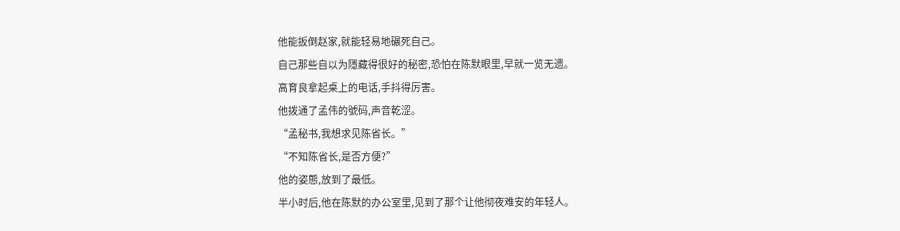他能扳倒赵家,就能轻易地碾死自己。
自己那些自以为隱藏得很好的秘密,恐怕在陈默眼里,早就一览无遗。
高育良拿起桌上的电话,手抖得厉害。
他拨通了孟伟的號码,声音乾涩。
“孟秘书,我想求见陈省长。”
“不知陈省长,是否方便?”
他的姿態,放到了最低。
半小时后,他在陈默的办公室里,见到了那个让他彻夜难安的年轻人。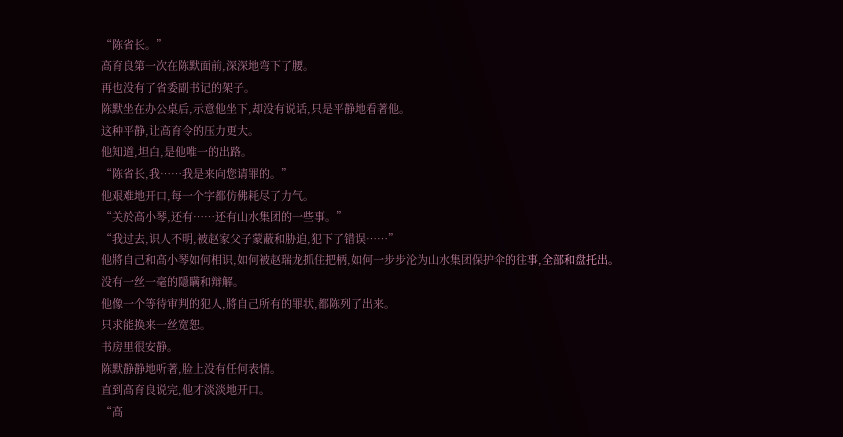“陈省长。”
高育良第一次在陈默面前,深深地弯下了腰。
再也没有了省委副书记的架子。
陈默坐在办公桌后,示意他坐下,却没有说话,只是平静地看著他。
这种平静,让高育令的压力更大。
他知道,坦白,是他唯一的出路。
“陈省长,我……我是来向您请罪的。”
他艰难地开口,每一个字都仿佛耗尽了力气。
“关於高小琴,还有……还有山水集团的一些事。”
“我过去,识人不明,被赵家父子蒙蔽和胁迫,犯下了错误……”
他將自己和高小琴如何相识,如何被赵瑞龙抓住把柄,如何一步步沦为山水集团保护伞的往事,全部和盘托出。
没有一丝一毫的隱瞒和辩解。
他像一个等待审判的犯人,將自己所有的罪状,都陈列了出来。
只求能换来一丝宽恕。
书房里很安静。
陈默静静地听著,脸上没有任何表情。
直到高育良说完,他才淡淡地开口。
“高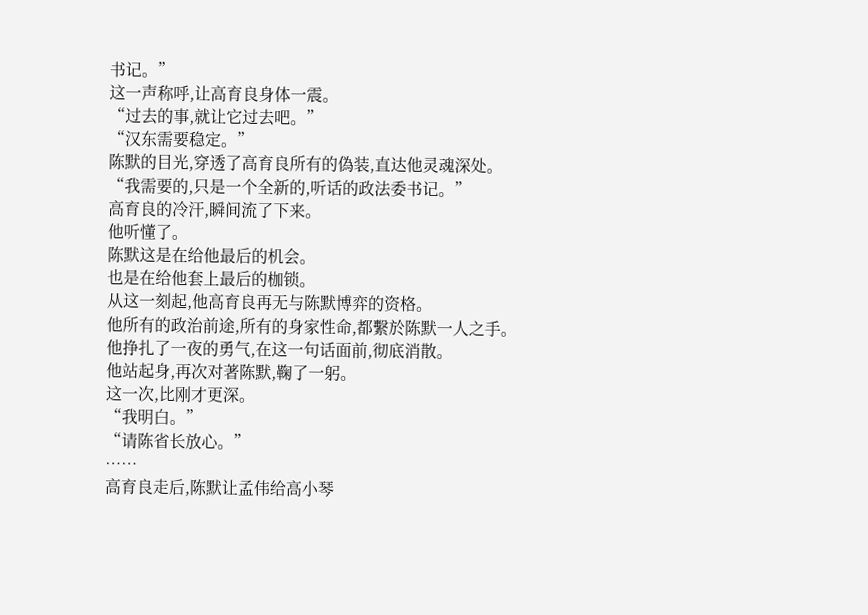书记。”
这一声称呼,让高育良身体一震。
“过去的事,就让它过去吧。”
“汉东需要稳定。”
陈默的目光,穿透了高育良所有的偽装,直达他灵魂深处。
“我需要的,只是一个全新的,听话的政法委书记。”
高育良的冷汗,瞬间流了下来。
他听懂了。
陈默这是在给他最后的机会。
也是在给他套上最后的枷锁。
从这一刻起,他高育良再无与陈默博弈的资格。
他所有的政治前途,所有的身家性命,都繫於陈默一人之手。
他挣扎了一夜的勇气,在这一句话面前,彻底消散。
他站起身,再次对著陈默,鞠了一躬。
这一次,比刚才更深。
“我明白。”
“请陈省长放心。”
……
高育良走后,陈默让孟伟给高小琴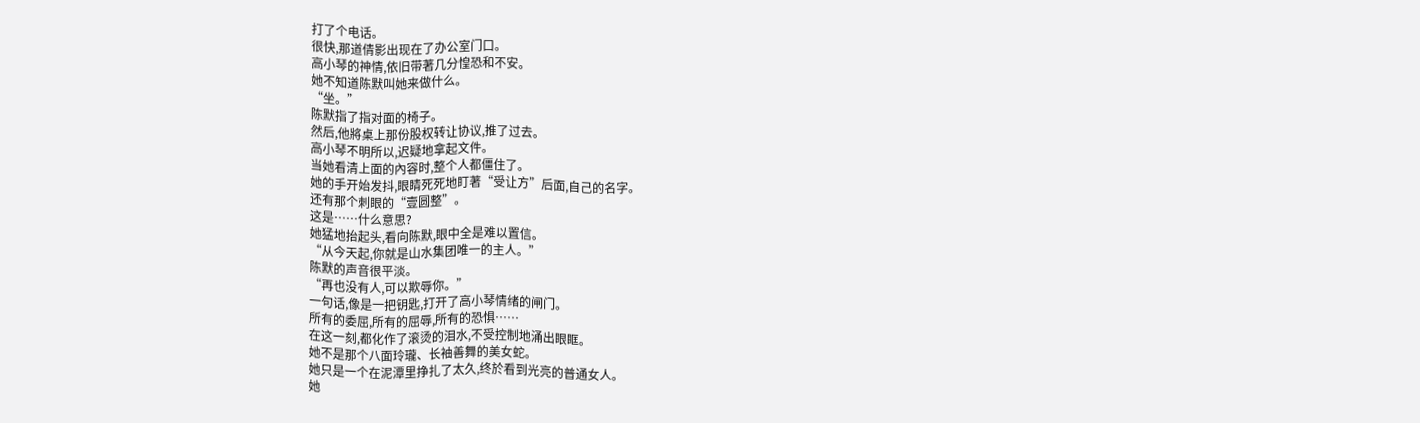打了个电话。
很快,那道倩影出现在了办公室门口。
高小琴的神情,依旧带著几分惶恐和不安。
她不知道陈默叫她来做什么。
“坐。”
陈默指了指对面的椅子。
然后,他將桌上那份股权转让协议,推了过去。
高小琴不明所以,迟疑地拿起文件。
当她看清上面的內容时,整个人都僵住了。
她的手开始发抖,眼睛死死地盯著“受让方”后面,自己的名字。
还有那个刺眼的“壹圆整”。
这是……什么意思?
她猛地抬起头,看向陈默,眼中全是难以置信。
“从今天起,你就是山水集团唯一的主人。”
陈默的声音很平淡。
“再也没有人,可以欺辱你。”
一句话,像是一把钥匙,打开了高小琴情绪的闸门。
所有的委屈,所有的屈辱,所有的恐惧……
在这一刻,都化作了滚烫的泪水,不受控制地涌出眼眶。
她不是那个八面玲瓏、长袖善舞的美女蛇。
她只是一个在泥潭里挣扎了太久,终於看到光亮的普通女人。
她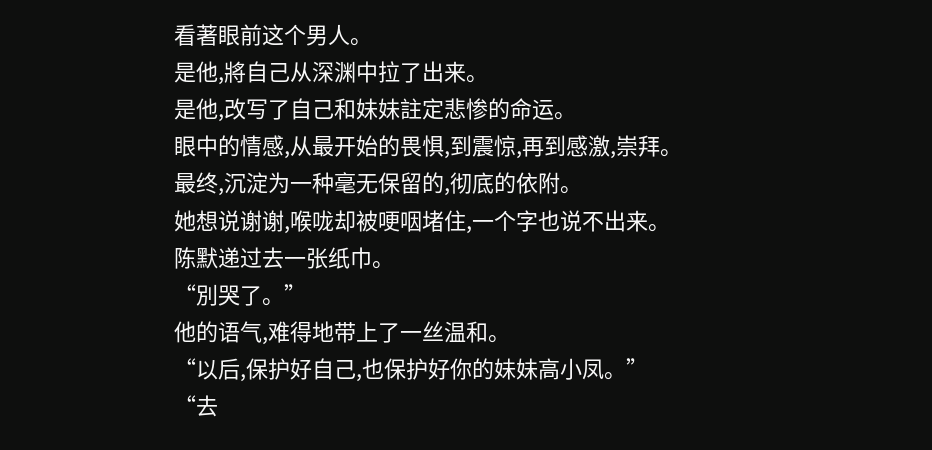看著眼前这个男人。
是他,將自己从深渊中拉了出来。
是他,改写了自己和妹妹註定悲惨的命运。
眼中的情感,从最开始的畏惧,到震惊,再到感激,崇拜。
最终,沉淀为一种毫无保留的,彻底的依附。
她想说谢谢,喉咙却被哽咽堵住,一个字也说不出来。
陈默递过去一张纸巾。
“別哭了。”
他的语气,难得地带上了一丝温和。
“以后,保护好自己,也保护好你的妹妹高小凤。”
“去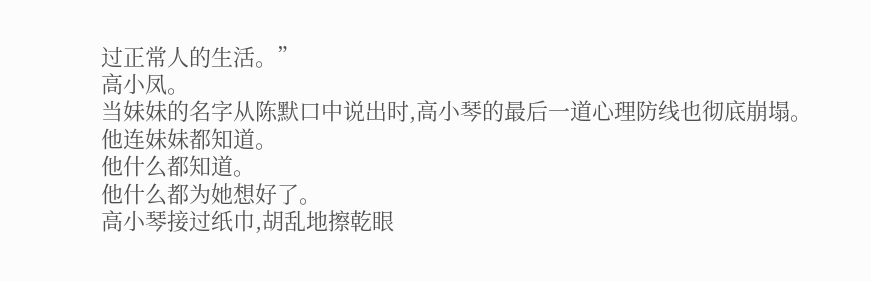过正常人的生活。”
高小凤。
当妹妹的名字从陈默口中说出时,高小琴的最后一道心理防线也彻底崩塌。
他连妹妹都知道。
他什么都知道。
他什么都为她想好了。
高小琴接过纸巾,胡乱地擦乾眼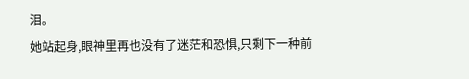泪。
她站起身,眼神里再也没有了迷茫和恐惧,只剩下一种前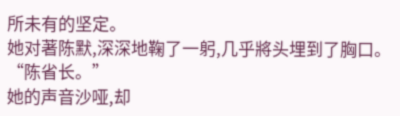所未有的坚定。
她对著陈默,深深地鞠了一躬,几乎將头埋到了胸口。
“陈省长。”
她的声音沙哑,却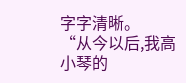字字清晰。
“从今以后,我高小琴的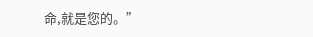命,就是您的。”